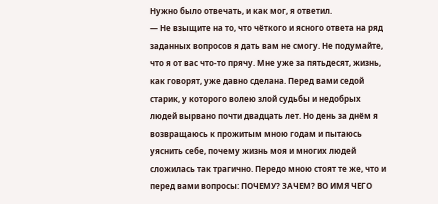Нужно было отвечать, и как мог, я ответил.
— Не взыщите на то, что чёткого и ясного ответа на ряд заданных вопросов я дать вам не смогу. Не подумайте, что я от вас что-то прячу. Мне уже за пятьдесят, жизнь, как говорят, уже давно сделана. Перед вами седой старик, у которого волею злой судьбы и недобрых людей вырвано почти двадцать лет. Но день за днём я возвращаюсь к прожитым мною годам и пытаюсь уяснить себе, почему жизнь моя и многих людей сложилась так трагично. Передо мною стоят те же, что и перед вами вопросы: ПОЧЕМУ? ЗАЧЕМ? ВО ИМЯ ЧЕГО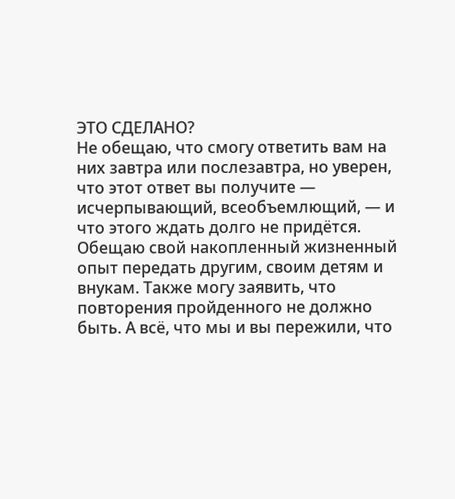ЭТО СДЕЛАНО?
Не обещаю, что смогу ответить вам на них завтра или послезавтра, но уверен, что этот ответ вы получите — исчерпывающий, всеобъемлющий, — и что этого ждать долго не придётся. Обещаю свой накопленный жизненный опыт передать другим, своим детям и внукам. Также могу заявить, что повторения пройденного не должно быть. А всё, что мы и вы пережили, что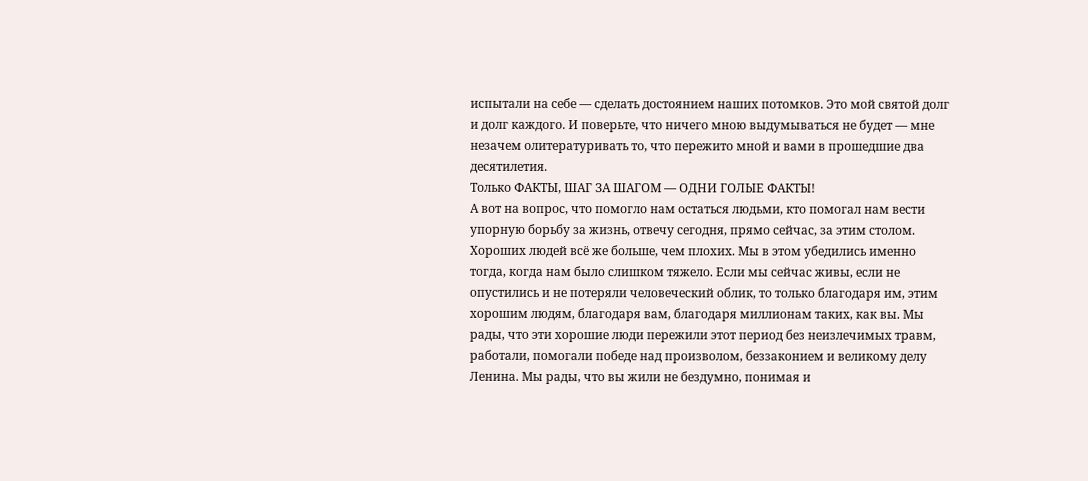испытали на себе — сделать достоянием наших потомков. Это мой святой долг и долг каждого. И поверьте, что ничего мною выдумываться не будет — мне незачем олитературивать то, что пережито мной и вами в прошедшие два десятилетия.
Только ФАКТЫ, ШАГ ЗА ШАГОМ — ОДНИ ГОЛЫЕ ФАКТЫ!
А вот на вопрос, что помогло нам остаться людьми, кто помогал нам вести упорную борьбу за жизнь, отвечу сегодня, прямо сейчас, за этим столом.
Хороших людей всё же больше, чем плохих. Мы в этом убедились именно тогда, когда нам было слишком тяжело. Если мы сейчас живы, если не опустились и не потеряли человеческий облик, то только благодаря им, этим хорошим людям, благодаря вам, благодаря миллионам таких, как вы. Мы рады, что эти хорошие люди пережили этот период без неизлечимых травм, работали, помогали победе над произволом, беззаконием и великому делу Ленина. Мы рады, что вы жили не бездумно, понимая и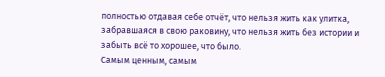полностью отдавая себе отчёт, что нельзя жить как улитка, забравшаяся в свою раковину, что нельзя жить без истории и забыть всё то хорошее, что было.
Самым ценным, самым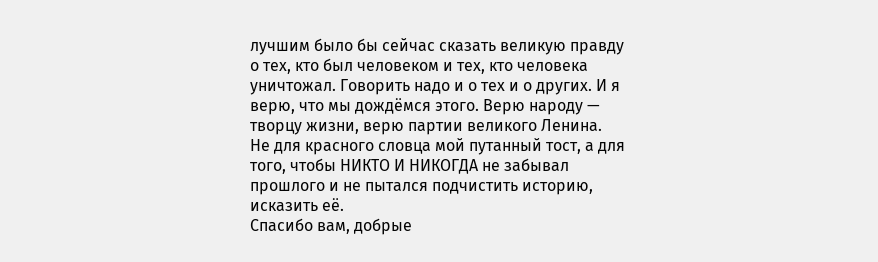лучшим было бы сейчас сказать великую правду о тех, кто был человеком и тех, кто человека уничтожал. Говорить надо и о тех и о других. И я верю, что мы дождёмся этого. Верю народу — творцу жизни, верю партии великого Ленина.
Не для красного словца мой путанный тост, а для того, чтобы НИКТО И НИКОГДА не забывал прошлого и не пытался подчистить историю, исказить её.
Спасибо вам, добрые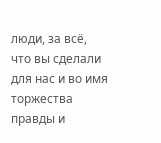люди, за всё, что вы сделали для нас и во имя торжества правды и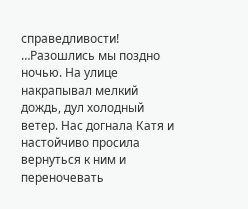справедливости!
…Разошлись мы поздно ночью. На улице накрапывал мелкий дождь, дул холодный ветер. Нас догнала Катя и настойчиво просила вернуться к ним и переночевать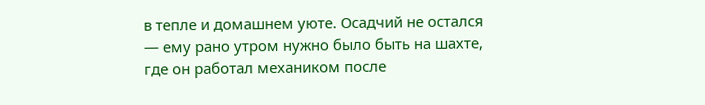в тепле и домашнем уюте. Осадчий не остался — ему рано утром нужно было быть на шахте, где он работал механиком после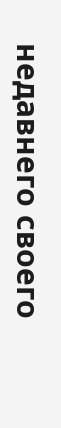недавнего своего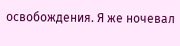освобождения. Я же ночевал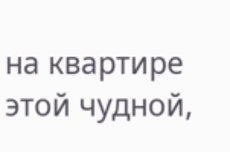на квартире этой чудной,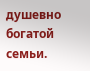душевно богатой семьи.